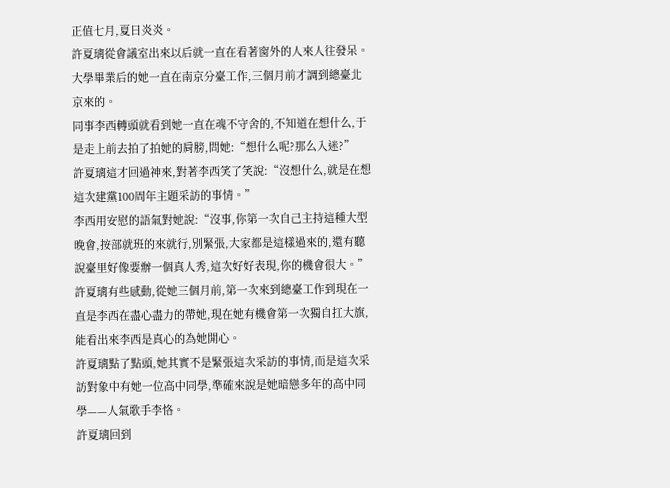正值七月,夏日炎炎。
許夏璃從會議室出來以后就一直在看著窗外的人來人往發呆。
大學畢業后的她一直在南京分臺工作,三個月前才調到總臺北京來的。
同事李西轉頭就看到她一直在魂不守舍的,不知道在想什么,于是走上前去拍了拍她的肩膀,問她:“想什么呢?那么入迷?”
許夏璃這才回過神來,對著李西笑了笑說:“沒想什么,就是在想這次建黨100周年主題采訪的事情。”
李西用安慰的語氣對她說:“沒事,你第一次自己主持這種大型晚會,按部就班的來就行,別緊張,大家都是這樣過來的,還有聽說臺里好像要辦一個真人秀,這次好好表現,你的機會很大。”
許夏璃有些感動,從她三個月前,第一次來到總臺工作到現在一直是李西在盡心盡力的帶她,現在她有機會第一次獨自扛大旗,能看出來李西是真心的為她開心。
許夏璃點了點頭,她其實不是緊張這次采訪的事情,而是這次采訪對象中有她一位高中同學,準確來說是她暗戀多年的高中同學——人氣歌手李恪。
許夏璃回到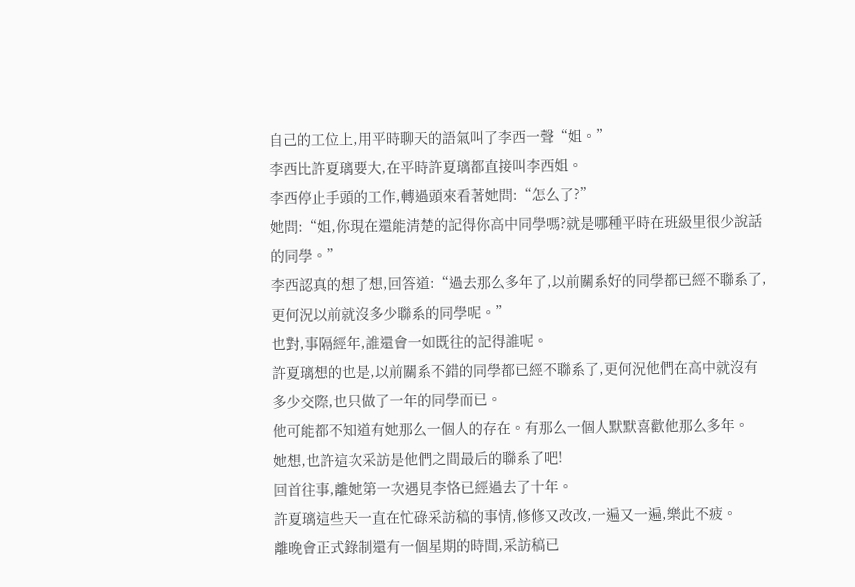自己的工位上,用平時聊天的語氣叫了李西一聲“姐。”
李西比許夏璃要大,在平時許夏璃都直接叫李西姐。
李西停止手頭的工作,轉過頭來看著她問:“怎么了?”
她問:“姐,你現在還能清楚的記得你高中同學嗎?就是哪種平時在班級里很少說話的同學。”
李西認真的想了想,回答道:“過去那么多年了,以前關系好的同學都已經不聯系了,更何況以前就沒多少聯系的同學呢。”
也對,事隔經年,誰還會一如既往的記得誰呢。
許夏璃想的也是,以前關系不錯的同學都已經不聯系了,更何況他們在高中就沒有多少交際,也只做了一年的同學而已。
他可能都不知道有她那么一個人的存在。有那么一個人默默喜歡他那么多年。
她想,也許這次采訪是他們之間最后的聯系了吧!
回首往事,離她第一次遇見李恪已經過去了十年。
許夏璃這些天一直在忙碌采訪稿的事情,修修又改改,一遍又一遍,樂此不疲。
離晚會正式錄制還有一個星期的時間,采訪稿已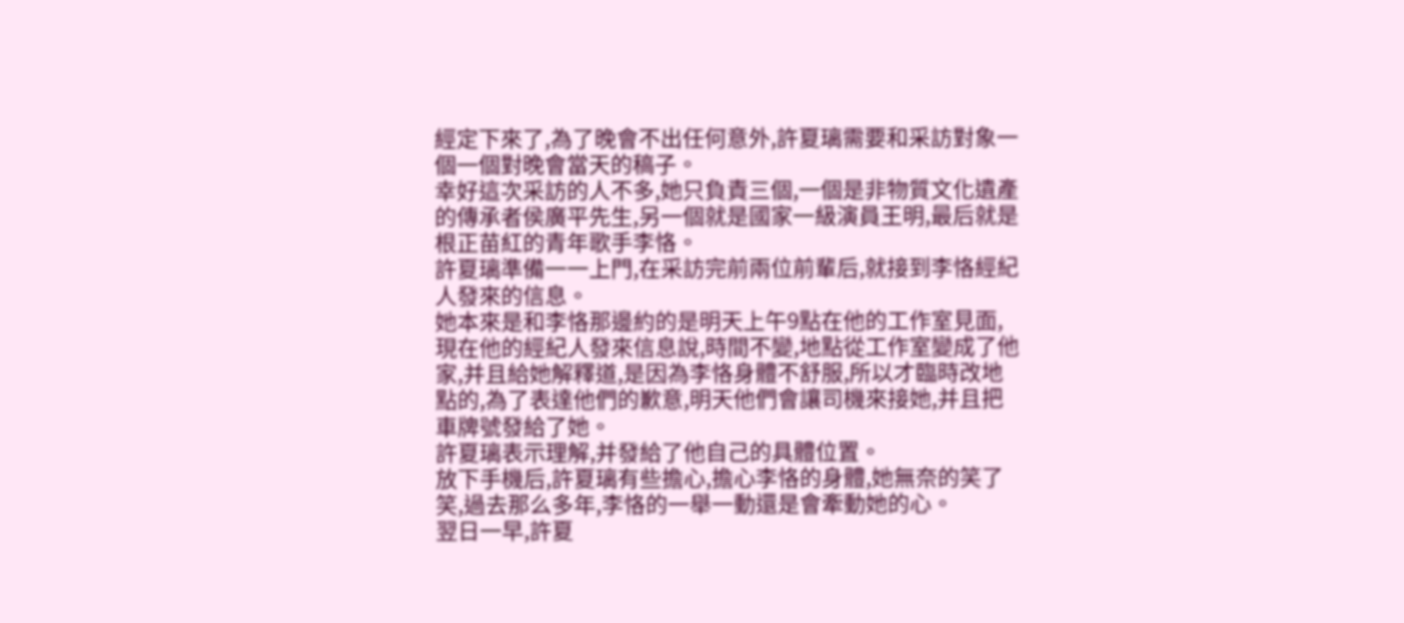經定下來了,為了晚會不出任何意外,許夏璃需要和采訪對象一個一個對晚會當天的稿子。
幸好這次采訪的人不多,她只負責三個,一個是非物質文化遺產的傳承者侯廣平先生,另一個就是國家一級演員王明,最后就是根正苗紅的青年歌手李恪。
許夏璃準備一一上門,在采訪完前兩位前輩后,就接到李恪經紀人發來的信息。
她本來是和李恪那邊約的是明天上午9點在他的工作室見面,現在他的經紀人發來信息說,時間不變,地點從工作室變成了他家,并且給她解釋道,是因為李恪身體不舒服,所以才臨時改地點的,為了表達他們的歉意,明天他們會讓司機來接她,并且把車牌號發給了她。
許夏璃表示理解,并發給了他自己的具體位置。
放下手機后,許夏璃有些擔心,擔心李恪的身體,她無奈的笑了笑,過去那么多年,李恪的一舉一動還是會牽動她的心。
翌日一早,許夏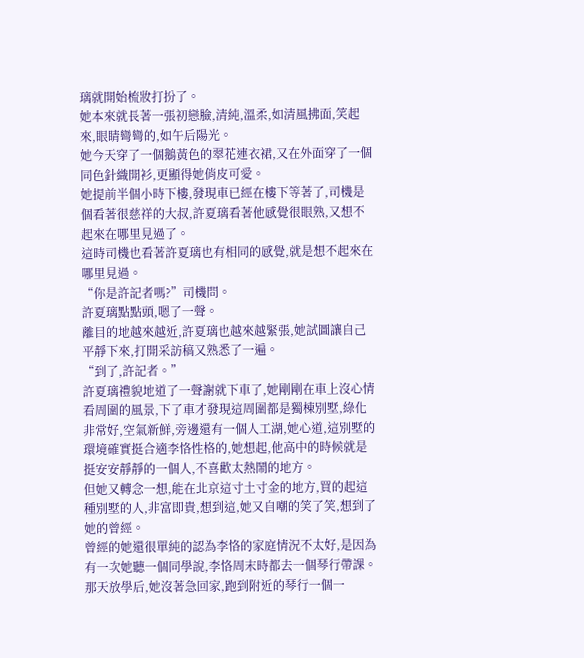璃就開始梳妝打扮了。
她本來就長著一張初戀臉,清純,溫柔,如清風拂面,笑起來,眼睛彎彎的,如午后陽光。
她今天穿了一個鵝黃色的翠花連衣裙,又在外面穿了一個同色針織開衫,更顯得她俏皮可愛。
她提前半個小時下樓,發現車已經在樓下等著了,司機是個看著很慈祥的大叔,許夏璃看著他感覺很眼熟,又想不起來在哪里見過了。
這時司機也看著許夏璃也有相同的感覺,就是想不起來在哪里見過。
“你是許記者嗎?”司機問。
許夏璃點點頭,嗯了一聲。
離目的地越來越近,許夏璃也越來越緊張,她試圖讓自己平靜下來,打開采訪稿又熟悉了一遍。
“到了,許記者。”
許夏璃禮貌地道了一聲謝就下車了,她剛剛在車上沒心情看周圍的風景,下了車才發現這周圍都是獨棟別墅,綠化非常好,空氣新鮮,旁邊還有一個人工湖,她心道,這別墅的環境確實挺合適李恪性格的,她想起,他高中的時候就是挺安安靜靜的一個人,不喜歡太熱鬧的地方。
但她又轉念一想,能在北京這寸土寸金的地方,買的起這種別墅的人,非富即貴,想到這,她又自嘲的笑了笑,想到了她的曾經。
曾經的她還很單純的認為李恪的家庭情況不太好,是因為有一次她聽一個同學說,李恪周末時都去一個琴行帶課。
那天放學后,她沒著急回家,跑到附近的琴行一個一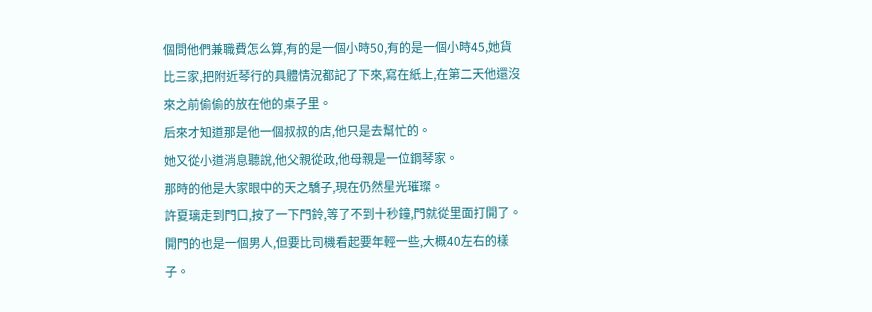個問他們兼職費怎么算,有的是一個小時50,有的是一個小時45,她貨比三家,把附近琴行的具體情況都記了下來,寫在紙上,在第二天他還沒來之前偷偷的放在他的桌子里。
后來才知道那是他一個叔叔的店,他只是去幫忙的。
她又從小道消息聽說,他父親從政,他母親是一位鋼琴家。
那時的他是大家眼中的天之驕子,現在仍然星光璀璨。
許夏璃走到門口,按了一下門鈴,等了不到十秒鐘,門就從里面打開了。
開門的也是一個男人,但要比司機看起要年輕一些,大概40左右的樣子。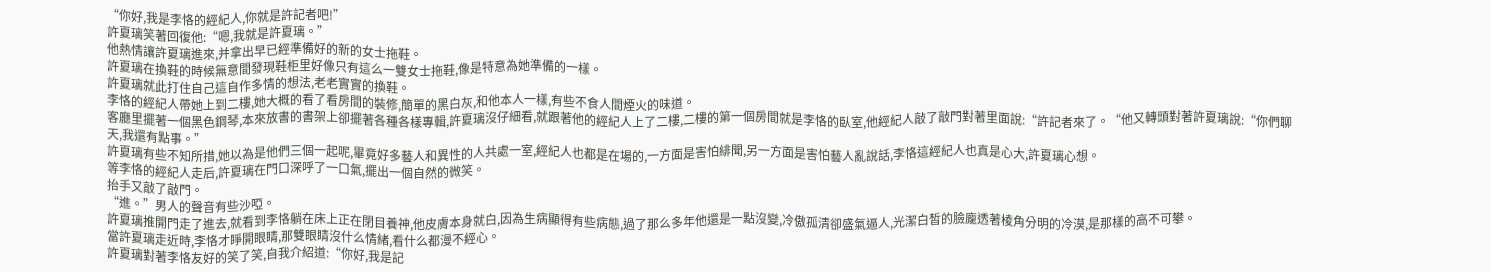“你好,我是李恪的經紀人,你就是許記者吧!”
許夏璃笑著回復他:“嗯,我就是許夏璃。”
他熱情讓許夏璃進來,并拿出早已經準備好的新的女士拖鞋。
許夏璃在換鞋的時候無意間發現鞋柜里好像只有這么一雙女士拖鞋,像是特意為她準備的一樣。
許夏璃就此打住自己這自作多情的想法,老老實實的換鞋。
李恪的經紀人帶她上到二樓,她大概的看了看房間的裝修,簡單的黑白灰,和他本人一樣,有些不食人間煙火的味道。
客廳里擺著一個黑色鋼琴,本來放書的書架上卻擺著各種各樣專輯,許夏璃沒仔細看,就跟著他的經紀人上了二樓,二樓的第一個房間就是李恪的臥室,他經紀人敲了敲門對著里面說:“許記者來了。“他又轉頭對著許夏璃說:“你們聊天,我還有點事。”
許夏璃有些不知所措,她以為是他們三個一起呢,畢竟好多藝人和異性的人共處一室,經紀人也都是在場的,一方面是害怕緋聞,另一方面是害怕藝人亂說話,李恪這經紀人也真是心大,許夏璃心想。
等李恪的經紀人走后,許夏璃在門口深呼了一口氣,擺出一個自然的微笑。
抬手又敲了敲門。
“進。”男人的聲音有些沙啞。
許夏璃推開門走了進去,就看到李恪躺在床上正在閉目養神,他皮膚本身就白,因為生病顯得有些病態,過了那么多年他還是一點沒變,冷傲孤清卻盛氣逼人,光潔白皙的臉龐透著棱角分明的冷漠,是那樣的高不可攀。
當許夏璃走近時,李恪才睜開眼睛,那雙眼睛沒什么情緒,看什么都漫不經心。
許夏璃對著李恪友好的笑了笑,自我介紹道:“你好,我是記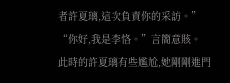者許夏璃,這次負責你的采訪。”
“你好,我是李恪。”言簡意賅。
此時的許夏璃有些尷尬,她剛剛進門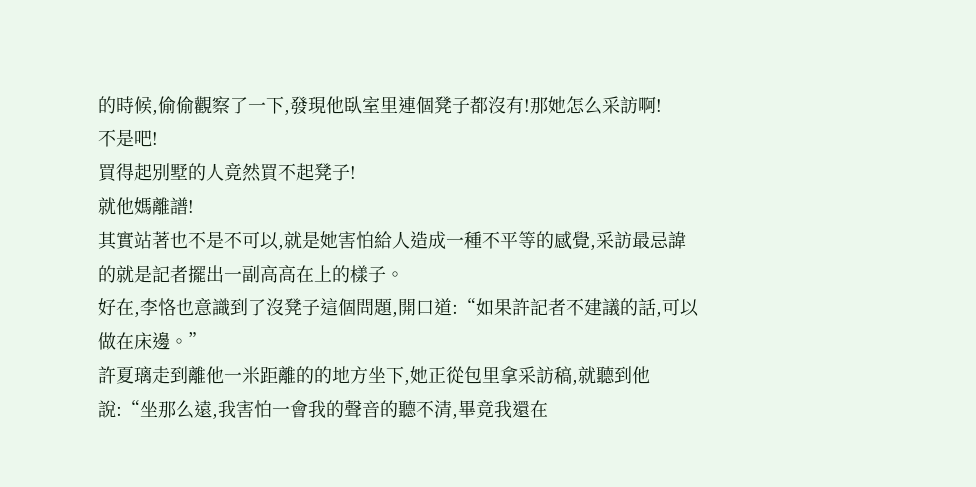的時候,偷偷觀察了一下,發現他臥室里連個凳子都沒有!那她怎么采訪啊!
不是吧!
買得起別墅的人竟然買不起凳子!
就他媽離譜!
其實站著也不是不可以,就是她害怕給人造成一種不平等的感覺,采訪最忌諱的就是記者擺出一副高高在上的樣子。
好在,李恪也意識到了沒凳子這個問題,開口道:“如果許記者不建議的話,可以做在床邊。”
許夏璃走到離他一米距離的的地方坐下,她正從包里拿采訪稿,就聽到他說:“坐那么遠,我害怕一會我的聲音的聽不清,畢竟我還在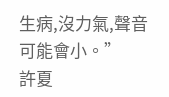生病,沒力氣,聲音可能會小。”
許夏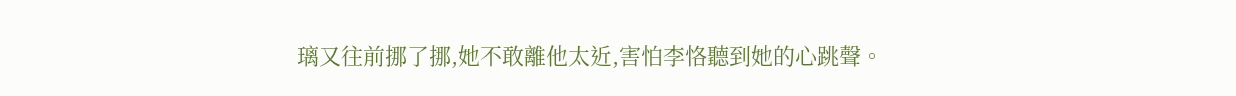璃又往前挪了挪,她不敢離他太近,害怕李恪聽到她的心跳聲。